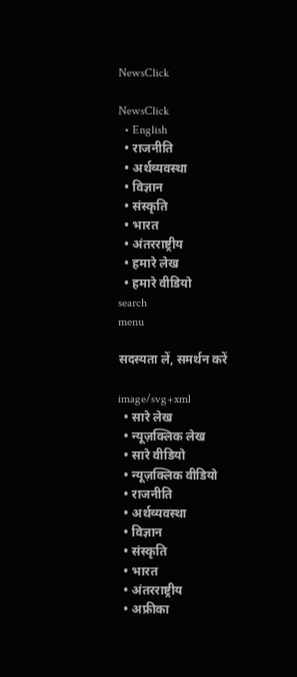NewsClick

NewsClick
  • English
  • राजनीति
  • अर्थव्यवस्था
  • विज्ञान
  • संस्कृति
  • भारत
  • अंतरराष्ट्रीय
  • हमारे लेख
  • हमारे वीडियो
search
menu

सदस्यता लें, समर्थन करें

image/svg+xml
  • सारे लेख
  • न्यूज़क्लिक लेख
  • सारे वीडियो
  • न्यूज़क्लिक वीडियो
  • राजनीति
  • अर्थव्यवस्था
  • विज्ञान
  • संस्कृति
  • भारत
  • अंतरराष्ट्रीय
  • अफ्रीका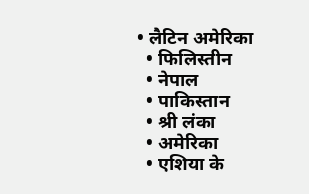• लैटिन अमेरिका
  • फिलिस्तीन
  • नेपाल
  • पाकिस्तान
  • श्री लंका
  • अमेरिका
  • एशिया के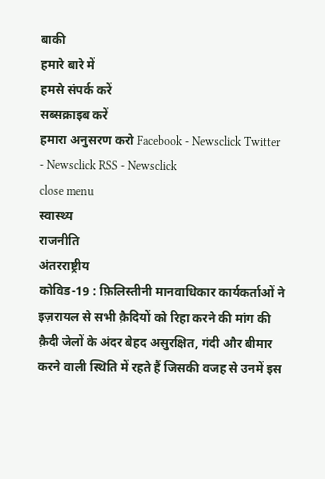बाकी
हमारे बारे में
हमसे संपर्क करें
सब्सक्राइब करें
हमारा अनुसरण करो Facebook - Newsclick Twitter - Newsclick RSS - Newsclick
close menu
स्वास्थ्य
राजनीति
अंतरराष्ट्रीय
कोविड-19 : फ़िलिस्तीनी मानवाधिकार कार्यकर्ताओं ने इज़रायल से सभी क़ैदियों को रिहा करने की मांग की
क़ैदी जेलों के अंदर बेहद असुरक्षित, गंदी और बीमार करने वाली स्थिति में रहते हैं जिसकी वजह से उनमें इस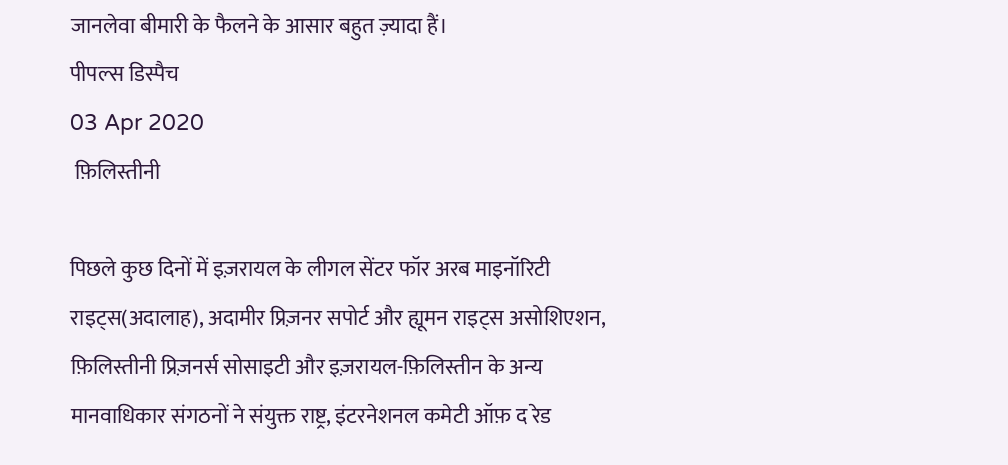जानलेवा बीमारी के फैलने के आसार बहुत ज़्यादा हैं।
पीपल्स डिस्पैच
03 Apr 2020
 फ़िलिस्तीनी

पिछले कुछ दिनों में इज़रायल के लीगल सेंटर फॉर अरब माइनॉरिटी राइट्स(अदालाह), अदामीर प्रिज़नर सपोर्ट और ह्यूमन राइट्स असोशिएशन, फ़िलिस्तीनी प्रिज़नर्स सोसाइटी और इज़रायल-फ़िलिस्तीन के अन्य मानवाधिकार संगठनों ने संयुक्त राष्ट्र, इंटरनेशनल कमेटी ऑफ़ द रेड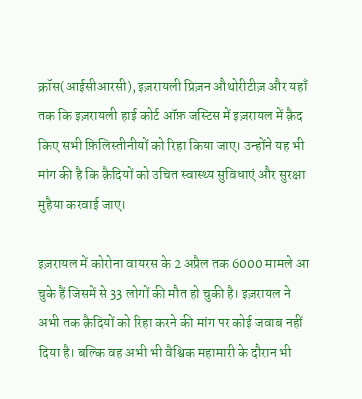क्रॉस(आईसीआरसी), इज़रायली प्रिज़न औथोरीटीज़ और यहाँ तक कि इज़रायली हाई कोर्ट ऑफ़ जस्टिस में इज़रायल में क़ैद किए सभी फ़िलिस्तीनीयों को रिहा किया जाए। उन्होंने यह भी मांग की है कि क़ैदियों को उचित स्वास्थ्य सुविधाएं और सुरक्षा मुहैया करवाई जाए।

इज़रायल में कोरोना वायरस के 2 अप्रैल तक 6000 मामले आ चुके हैं जिसमें से 33 लोगों की मौत हो चुकी है। इज़रायल ने अभी तक क़ैदियों को रिहा करने की मांग पर कोई जवाब नहीं दिया है। बल्कि वह अभी भी वैश्विक महामारी के दौरान भी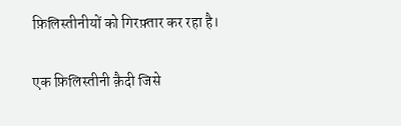फ़िलिस्तीनीयों को गिरफ़्तार कर रहा है।

एक फ़िलिस्तीनी क़ैदी जिसे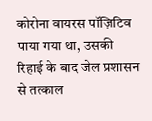कोरोना वायरस पॉज़िटिव पाया गया था, उसकी रिहाई के बाद जेल प्रशासन से तत्काल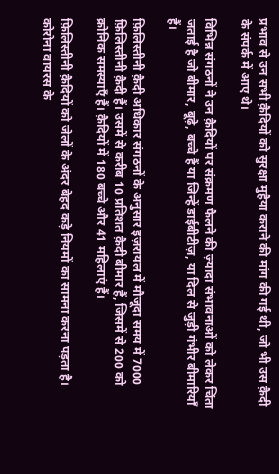प्रभाव से उन सभी क़ैदियों को सुरक्षा मुहैया कराने की मांग की गई थी, जो भी उस क़ैदी के संपर्क में आए थे।

विभिन्न संगठनों ने उन क़ैदियों पर संक्रमण फैलने की ज़्यादा संभावनाओं को लेकर चिंता जताई है जो बीमार, बूढ़े, बच्चे हैं या जिन्हें डाईबीटीज़, या दिल से जुड़ी गंभीर बीमारियाँ हैं।

फ़िलिस्तीनी क़ैदी अधिकार संगठनों के अनुसार इज़रायल में मौजूदा समय में 7000 फ़िलिस्तीनी क़ैदी हैं। उसमें से करीब 10 प्रतिशत क़ैदी बीमार हैं, जिसमें से 200 को क्रोनिक समस्याएँ हैं। क़ैदियों में 180 बच्चे और 41 महिलाएं हैं।

फ़िलिस्तीनी क़ैदियों को जेलों के अंदर बेहद कड़े नियमों का सामना करना पड़ता है। कोरोना वायरस के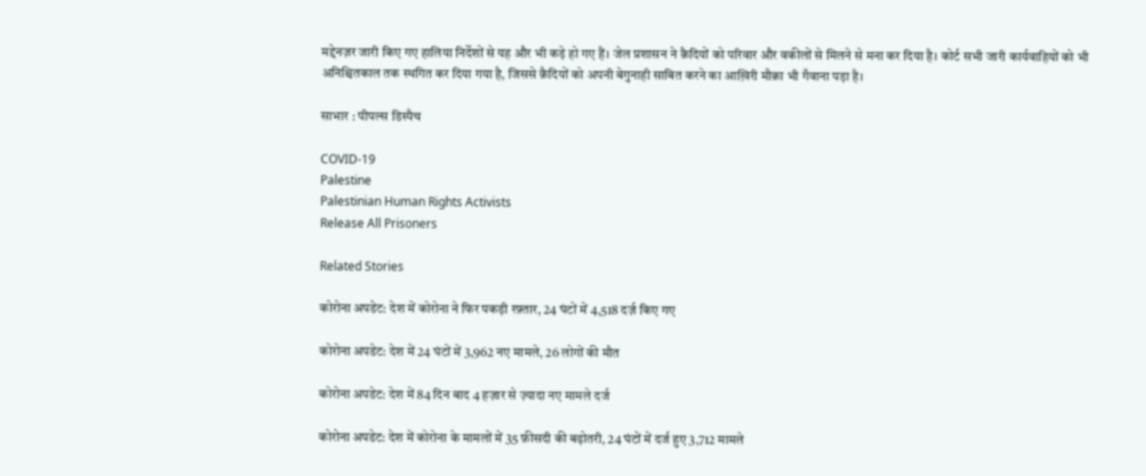मद्देनज़र जारी किए गए हालिया निर्देशों से यह और भी कड़े हो गए हैं। जेल प्रशासन ने क़ैदियों को परिवार और वकीलों से मिलने से मना कर दिया है। कोर्ट सभी जारी कार्यवाहियों को भी अनिश्चितकाल तक स्थगित कर दिया गया है, जिससे क़ैदियों को अपनी बेगुनाही साबित करने का आख़िरी मौक़ा भी गँवाना पड़ा है।

साभार : पीपल्स डिस्पैच

COVID-19
Palestine
Palestinian Human Rights Activists
Release All Prisoners

Related Stories

कोरोना अपडेट: देश में कोरोना ने फिर पकड़ी रफ़्तार, 24 घंटों में 4,518 दर्ज़ किए गए

कोरोना अपडेट: देश में 24 घंटों में 3,962 नए मामले, 26 लोगों की मौत

कोरोना अपडेट: देश में 84 दिन बाद 4 हज़ार से ज़्यादा नए मामले दर्ज

कोरोना अपडेट: देश में कोरोना के मामलों में 35 फ़ीसदी की बढ़ोतरी, 24 घंटों में दर्ज हुए 3,712 मामले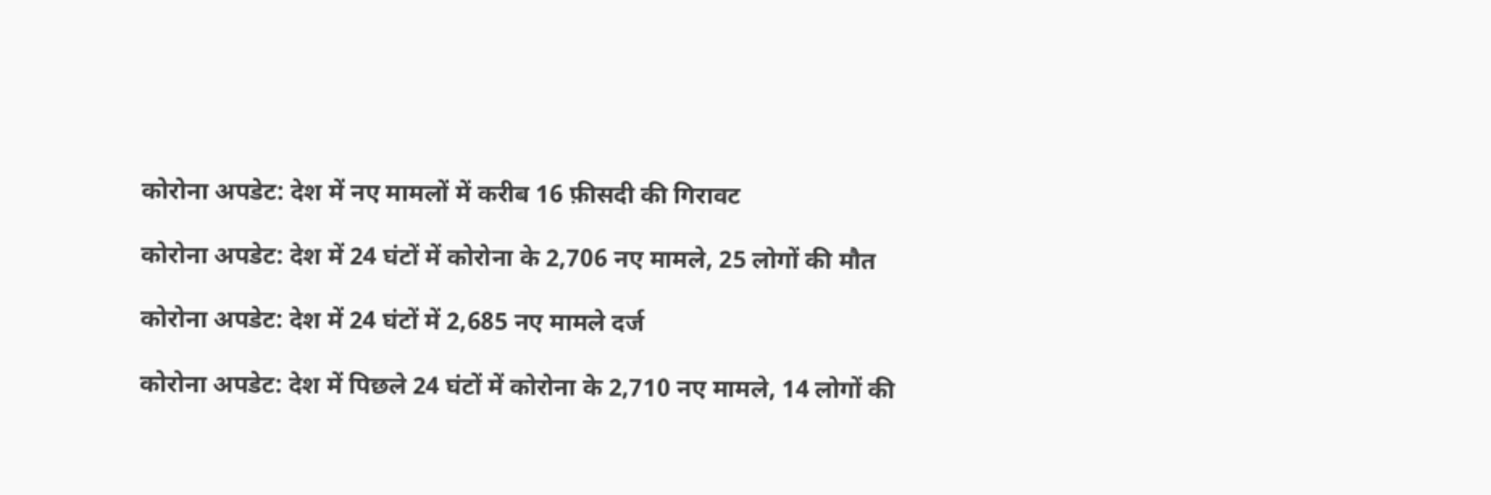कोरोना अपडेट: देश में नए मामलों में करीब 16 फ़ीसदी की गिरावट

कोरोना अपडेट: देश में 24 घंटों में कोरोना के 2,706 नए मामले, 25 लोगों की मौत

कोरोना अपडेट: देश में 24 घंटों में 2,685 नए मामले दर्ज

कोरोना अपडेट: देश में पिछले 24 घंटों में कोरोना के 2,710 नए मामले, 14 लोगों की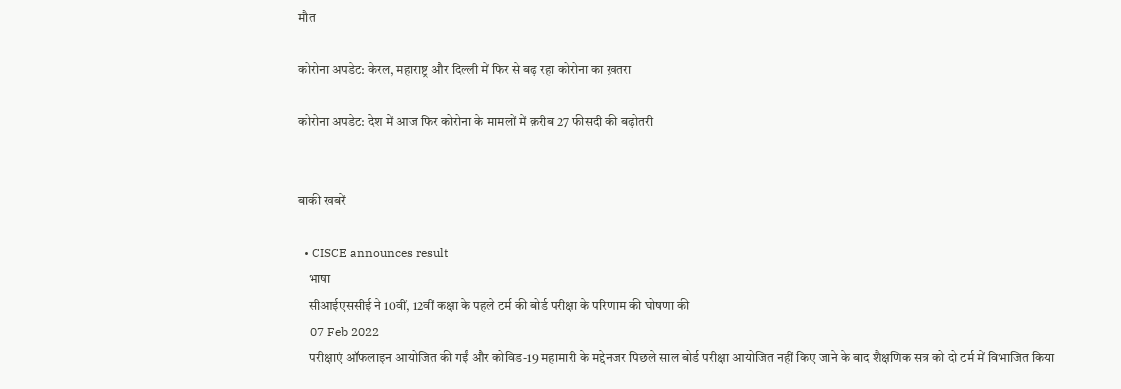मौत

कोरोना अपडेट: केरल, महाराष्ट्र और दिल्ली में फिर से बढ़ रहा कोरोना का ख़तरा

कोरोना अपडेट: देश में आज फिर कोरोना के मामलों में क़रीब 27 फीसदी की बढ़ोतरी


बाकी खबरें

  • CISCE announces result
    भाषा
    सीआईएससीई ने 10वीं, 12वीं कक्षा के पहले टर्म की बोर्ड परीक्षा के परिणाम की घोषणा की
    07 Feb 2022
    परीक्षाएं ऑफलाइन आयोजित की गईं और कोविड-19 महामारी के मद्देनजर पिछले साल बोर्ड परीक्षा आयोजित नहीं किए जाने के बाद शैक्षणिक सत्र को दो टर्म में विभाजित किया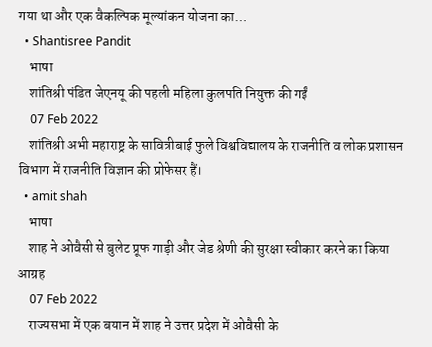गया था और एक वैकल्पिक मूल्यांकन योजना का…
  • Shantisree Pandit
    भाषा
    शांतिश्री पंडित जेएनयू की पहली महिला कुलपति नियुक्त की गईं
    07 Feb 2022
    शांतिश्री अभी महाराष्ट्र के सावित्रीबाई फुले विश्वविद्यालय के राजनीति व लोक प्रशासन विभाग में राजनीति विज्ञान की प्रोफेसर हैं।
  • amit shah
    भाषा
    शाह ने ओवैसी से बुलेट प्रूफ गाड़ी और जेड श्रेणी की सुरक्षा स्वीकार करने का किया आग्रह
    07 Feb 2022
    राज्यसभा में एक बयान में शाह ने उत्तर प्रदेश में ओवैसी के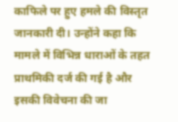काफिले पर हुए हमले की विस्तृत जानकारी दी। उन्होंने कहा कि मामले में विभिन्न धाराओं के तहत प्राथमिकी दर्ज की गई है और इसकी विवेचना की जा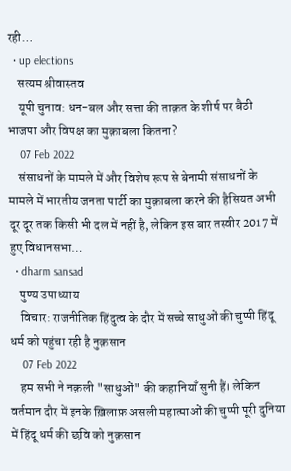रही…
  • up elections
    सत्यम श्रीवास्तव
    यूपी चुनाव: धन-बल और सत्ता की ताक़त के शीर्ष पर बैठी भाजपा और विपक्ष का मुक़ाबला कितना?
    07 Feb 2022
    संसाधनों के मामले में और विशेष रूप से बेनामी संसाधनों के मामले में भारतीय जनता पार्टी का मुक़ाबला करने की हैसियत अभी दूर दूर तक किसी भी दल में नहीं है, लेकिन इस बार तस्वीर 2017 में हुए विधानसभा…
  • dharm sansad
    पुण्य उपाध्याय
    विचार: राजनीतिक हिंदुत्व के दौर में सच्चे साधुओं की चुप्पी हिंदू धर्म को पहुंचा रही है नुक़सान
    07 Feb 2022
    हम सभी ने नक़ली "साधुओं" की कहानियाँ सुनी हैं। लेकिन वर्तमान दौर में इनके ख़िलाफ़ असली महात्माओं की चुप्पी पूरी दुनिया में हिंदू धर्म की छवि को नुक़सान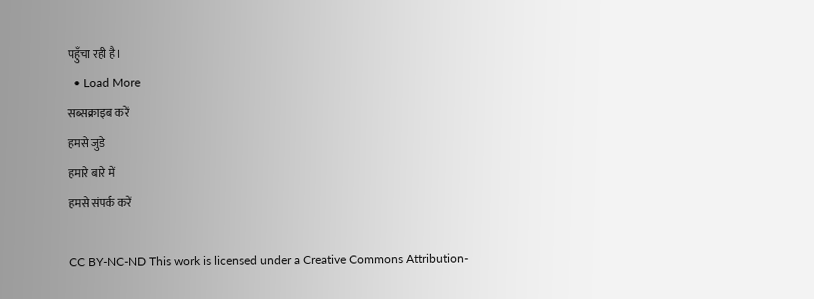पहुँचा रही है।
  • Load More
सब्सक्राइब करें
हमसे जुडे
हमारे बारे में
हमसे संपर्क करें

CC BY-NC-ND This work is licensed under a Creative Commons Attribution-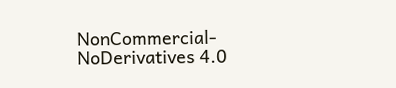NonCommercial-NoDerivatives 4.0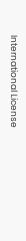International License